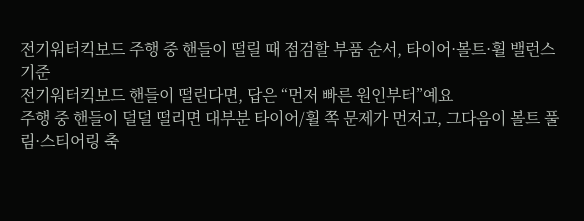전기워터킥보드 주행 중 핸들이 떨릴 때 점검할 부품 순서, 타이어·볼트·휠 밸런스 기준
전기워터킥보드 핸들이 떨린다면, 답은 “먼저 빠른 원인부터”예요
주행 중 핸들이 덜덜 떨리면 대부분 타이어/휠 쪽 문제가 먼저고, 그다음이 볼트 풀림·스티어링 축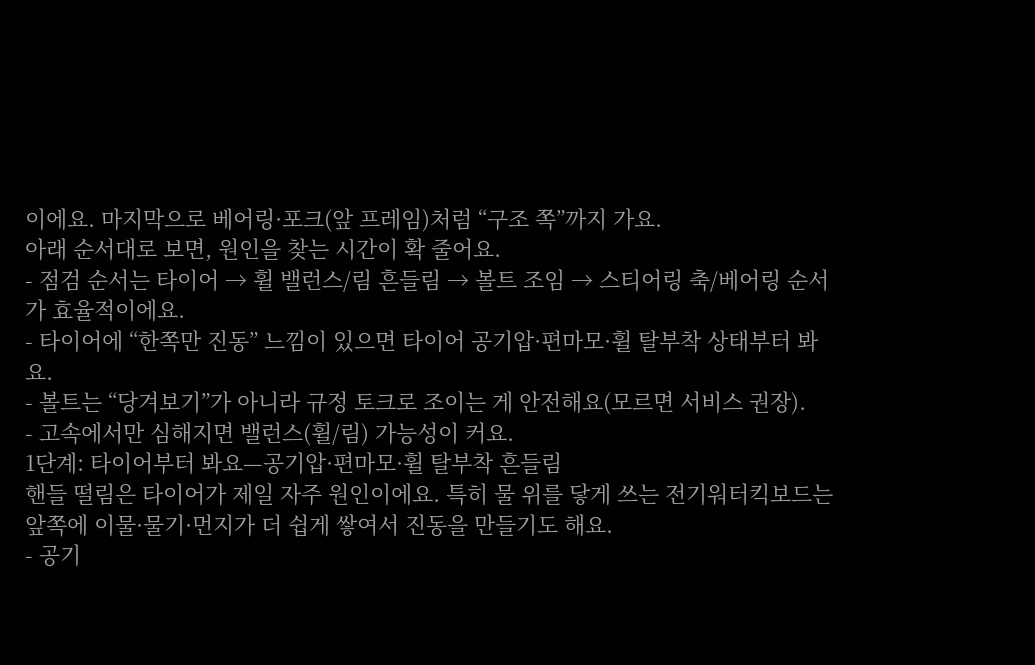이에요. 마지막으로 베어링·포크(앞 프레임)처럼 “구조 쪽”까지 가요.
아래 순서대로 보면, 원인을 찾는 시간이 확 줄어요.
- 점검 순서는 타이어 → 휠 밸런스/림 흔들림 → 볼트 조임 → 스티어링 축/베어링 순서가 효율적이에요.
- 타이어에 “한쪽만 진동” 느낌이 있으면 타이어 공기압·편마모·휠 탈부착 상태부터 봐요.
- 볼트는 “당겨보기”가 아니라 규정 토크로 조이는 게 안전해요(모르면 서비스 권장).
- 고속에서만 심해지면 밸런스(휠/림) 가능성이 커요.
1단계: 타이어부터 봐요—공기압·편마모·휠 탈부착 흔들림
핸들 떨림은 타이어가 제일 자주 원인이에요. 특히 물 위를 닿게 쓰는 전기워터킥보드는 앞쪽에 이물·물기·먼지가 더 쉽게 쌓여서 진동을 만들기도 해요.
- 공기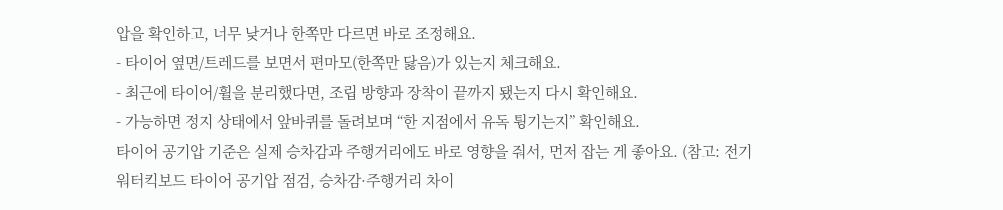압을 확인하고, 너무 낮거나 한쪽만 다르면 바로 조정해요.
- 타이어 옆면/트레드를 보면서 편마모(한쪽만 닳음)가 있는지 체크해요.
- 최근에 타이어/휠을 분리했다면, 조립 방향과 장착이 끝까지 됐는지 다시 확인해요.
- 가능하면 정지 상태에서 앞바퀴를 돌려보며 “한 지점에서 유독 튕기는지” 확인해요.
타이어 공기압 기준은 실제 승차감과 주행거리에도 바로 영향을 줘서, 먼저 잡는 게 좋아요. (참고: 전기워터킥보드 타이어 공기압 점검, 승차감·주행거리 차이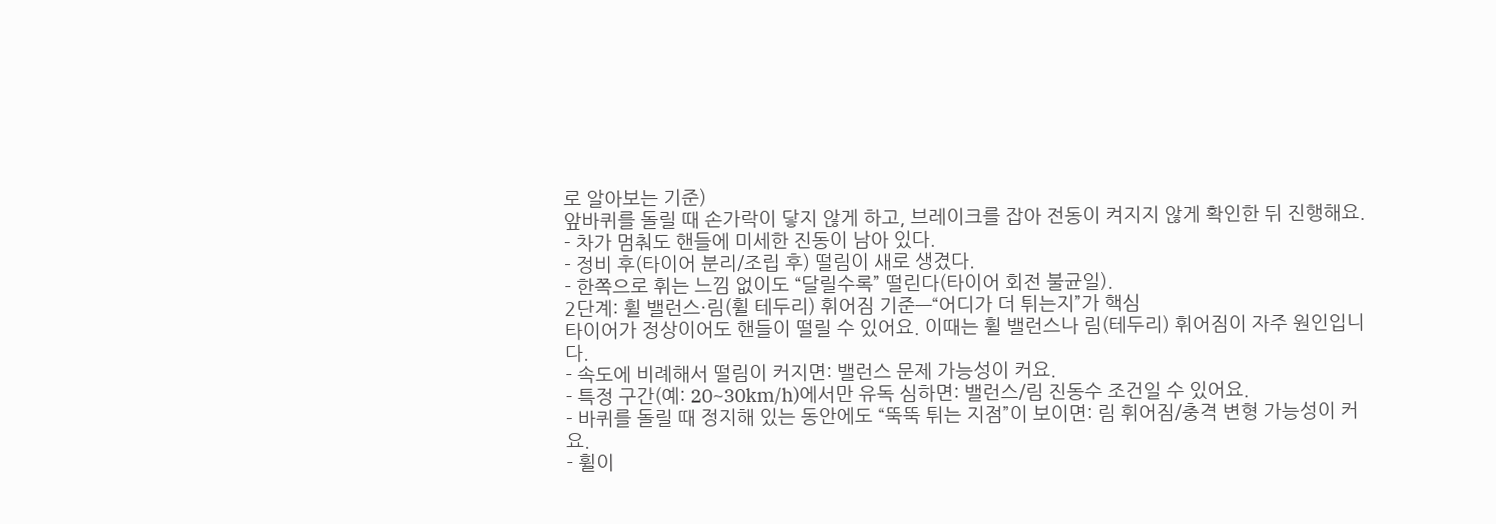로 알아보는 기준)
앞바퀴를 돌릴 때 손가락이 닿지 않게 하고, 브레이크를 잡아 전동이 켜지지 않게 확인한 뒤 진행해요.
- 차가 멈춰도 핸들에 미세한 진동이 남아 있다.
- 정비 후(타이어 분리/조립 후) 떨림이 새로 생겼다.
- 한쪽으로 휘는 느낌 없이도 “달릴수록” 떨린다(타이어 회전 불균일).
2단계: 휠 밸런스·림(휠 테두리) 휘어짐 기준—“어디가 더 튀는지”가 핵심
타이어가 정상이어도 핸들이 떨릴 수 있어요. 이때는 휠 밸런스나 림(테두리) 휘어짐이 자주 원인입니다.
- 속도에 비례해서 떨림이 커지면: 밸런스 문제 가능성이 커요.
- 특정 구간(예: 20~30km/h)에서만 유독 심하면: 밸런스/림 진동수 조건일 수 있어요.
- 바퀴를 돌릴 때 정지해 있는 동안에도 “뚝뚝 튀는 지점”이 보이면: 림 휘어짐/충격 변형 가능성이 커요.
- 휠이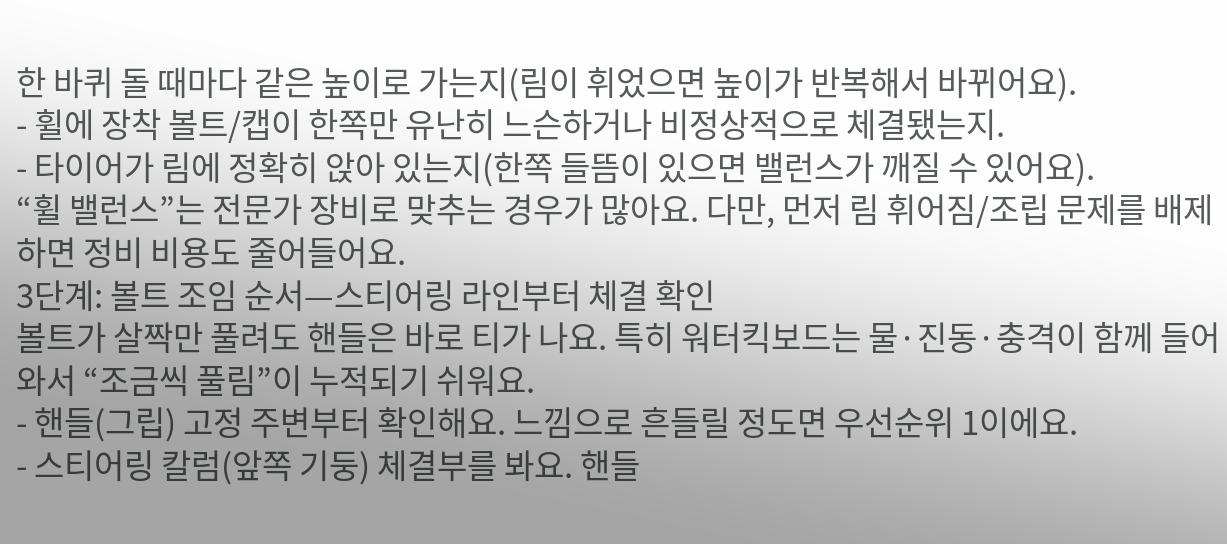한 바퀴 돌 때마다 같은 높이로 가는지(림이 휘었으면 높이가 반복해서 바뀌어요).
- 휠에 장착 볼트/캡이 한쪽만 유난히 느슨하거나 비정상적으로 체결됐는지.
- 타이어가 림에 정확히 앉아 있는지(한쪽 들뜸이 있으면 밸런스가 깨질 수 있어요).
“휠 밸런스”는 전문가 장비로 맞추는 경우가 많아요. 다만, 먼저 림 휘어짐/조립 문제를 배제하면 정비 비용도 줄어들어요.
3단계: 볼트 조임 순서—스티어링 라인부터 체결 확인
볼트가 살짝만 풀려도 핸들은 바로 티가 나요. 특히 워터킥보드는 물·진동·충격이 함께 들어와서 “조금씩 풀림”이 누적되기 쉬워요.
- 핸들(그립) 고정 주변부터 확인해요. 느낌으로 흔들릴 정도면 우선순위 1이에요.
- 스티어링 칼럼(앞쪽 기둥) 체결부를 봐요. 핸들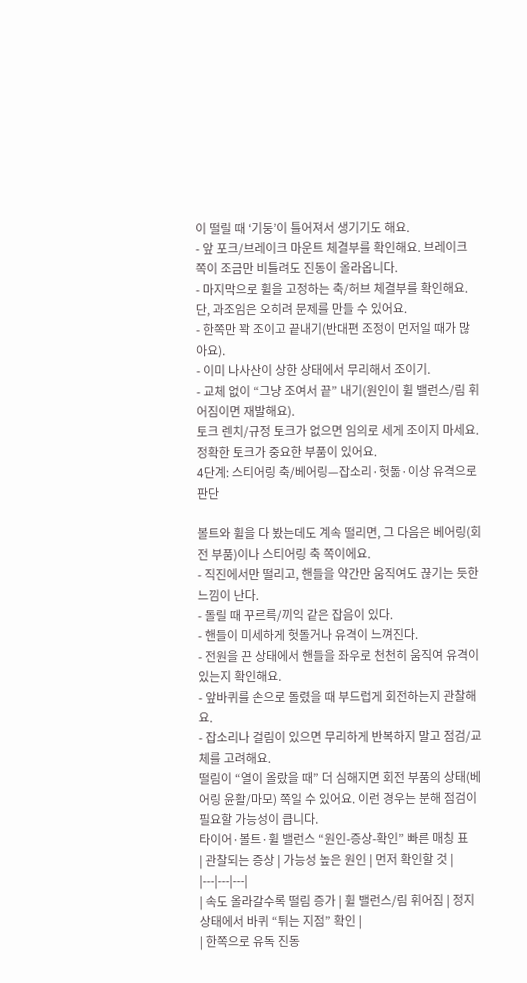이 떨릴 때 ‘기둥’이 틀어져서 생기기도 해요.
- 앞 포크/브레이크 마운트 체결부를 확인해요. 브레이크 쪽이 조금만 비틀려도 진동이 올라옵니다.
- 마지막으로 휠을 고정하는 축/허브 체결부를 확인해요. 단, 과조임은 오히려 문제를 만들 수 있어요.
- 한쪽만 꽉 조이고 끝내기(반대편 조정이 먼저일 때가 많아요).
- 이미 나사산이 상한 상태에서 무리해서 조이기.
- 교체 없이 “그냥 조여서 끝” 내기(원인이 휠 밸런스/림 휘어짐이면 재발해요).
토크 렌치/규정 토크가 없으면 임의로 세게 조이지 마세요. 정확한 토크가 중요한 부품이 있어요.
4단계: 스티어링 축/베어링—잡소리·헛돎·이상 유격으로 판단

볼트와 휠을 다 봤는데도 계속 떨리면, 그 다음은 베어링(회전 부품)이나 스티어링 축 쪽이에요.
- 직진에서만 떨리고, 핸들을 약간만 움직여도 끊기는 듯한 느낌이 난다.
- 돌릴 때 꾸르륵/끼익 같은 잡음이 있다.
- 핸들이 미세하게 헛돌거나 유격이 느껴진다.
- 전원을 끈 상태에서 핸들을 좌우로 천천히 움직여 유격이 있는지 확인해요.
- 앞바퀴를 손으로 돌렸을 때 부드럽게 회전하는지 관찰해요.
- 잡소리나 걸림이 있으면 무리하게 반복하지 말고 점검/교체를 고려해요.
떨림이 “열이 올랐을 때” 더 심해지면 회전 부품의 상태(베어링 윤활/마모) 쪽일 수 있어요. 이런 경우는 분해 점검이 필요할 가능성이 큽니다.
타이어·볼트·휠 밸런스 “원인-증상-확인” 빠른 매칭 표
| 관찰되는 증상 | 가능성 높은 원인 | 먼저 확인할 것 |
|---|---|---|
| 속도 올라갈수록 떨림 증가 | 휠 밸런스/림 휘어짐 | 정지 상태에서 바퀴 “튀는 지점” 확인 |
| 한쪽으로 유독 진동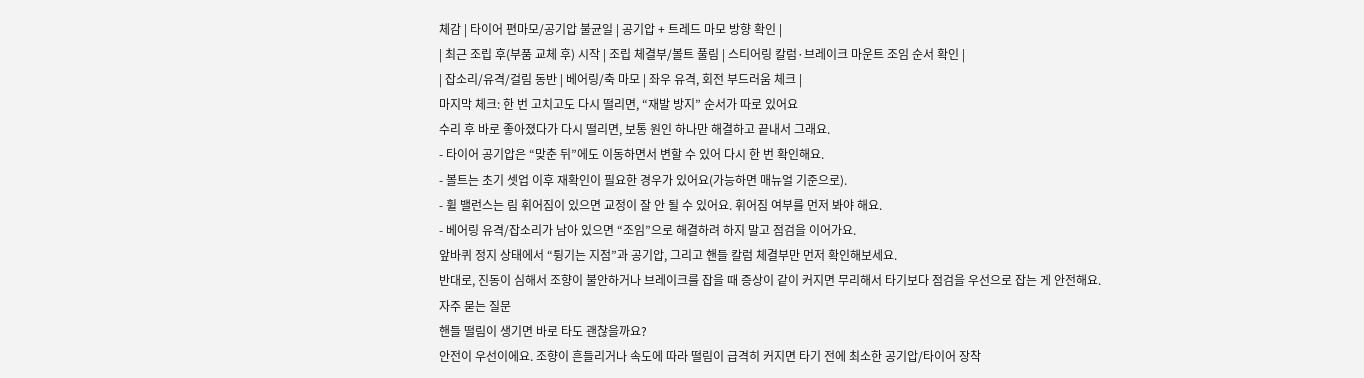체감 | 타이어 편마모/공기압 불균일 | 공기압 + 트레드 마모 방향 확인 |
| 최근 조립 후(부품 교체 후) 시작 | 조립 체결부/볼트 풀림 | 스티어링 칼럼·브레이크 마운트 조임 순서 확인 |
| 잡소리/유격/걸림 동반 | 베어링/축 마모 | 좌우 유격, 회전 부드러움 체크 |
마지막 체크: 한 번 고치고도 다시 떨리면, “재발 방지” 순서가 따로 있어요
수리 후 바로 좋아졌다가 다시 떨리면, 보통 원인 하나만 해결하고 끝내서 그래요.
- 타이어 공기압은 “맞춘 뒤”에도 이동하면서 변할 수 있어 다시 한 번 확인해요.
- 볼트는 초기 셋업 이후 재확인이 필요한 경우가 있어요(가능하면 매뉴얼 기준으로).
- 휠 밸런스는 림 휘어짐이 있으면 교정이 잘 안 될 수 있어요. 휘어짐 여부를 먼저 봐야 해요.
- 베어링 유격/잡소리가 남아 있으면 “조임”으로 해결하려 하지 말고 점검을 이어가요.
앞바퀴 정지 상태에서 “튕기는 지점”과 공기압, 그리고 핸들 칼럼 체결부만 먼저 확인해보세요.
반대로, 진동이 심해서 조향이 불안하거나 브레이크를 잡을 때 증상이 같이 커지면 무리해서 타기보다 점검을 우선으로 잡는 게 안전해요.
자주 묻는 질문
핸들 떨림이 생기면 바로 타도 괜찮을까요?
안전이 우선이에요. 조향이 흔들리거나 속도에 따라 떨림이 급격히 커지면 타기 전에 최소한 공기압/타이어 장착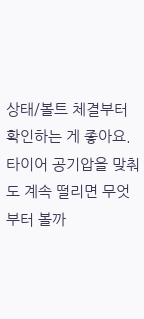상태/볼트 체결부터 확인하는 게 좋아요.
타이어 공기압을 맞춰도 계속 떨리면 무엇부터 볼까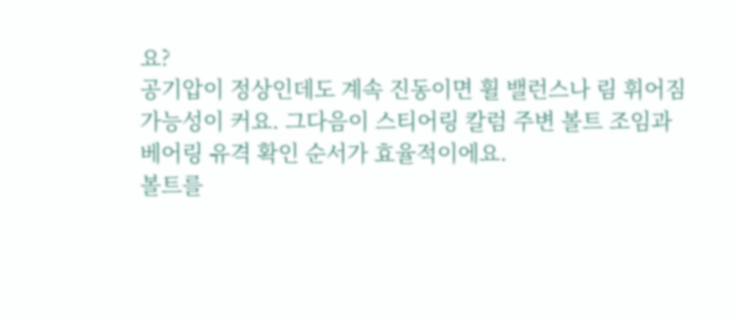요?
공기압이 정상인데도 계속 진동이면 휠 밸런스나 림 휘어짐 가능성이 커요. 그다음이 스티어링 칼럼 주변 볼트 조임과 베어링 유격 확인 순서가 효율적이에요.
볼트를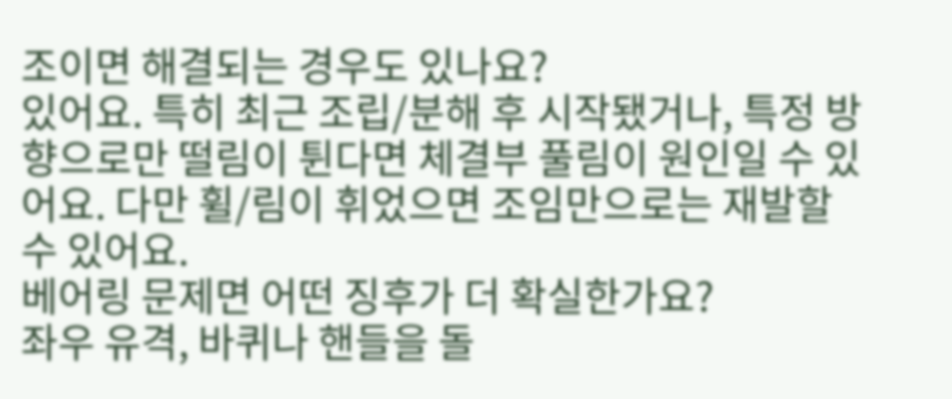조이면 해결되는 경우도 있나요?
있어요. 특히 최근 조립/분해 후 시작됐거나, 특정 방향으로만 떨림이 튄다면 체결부 풀림이 원인일 수 있어요. 다만 휠/림이 휘었으면 조임만으로는 재발할 수 있어요.
베어링 문제면 어떤 징후가 더 확실한가요?
좌우 유격, 바퀴나 핸들을 돌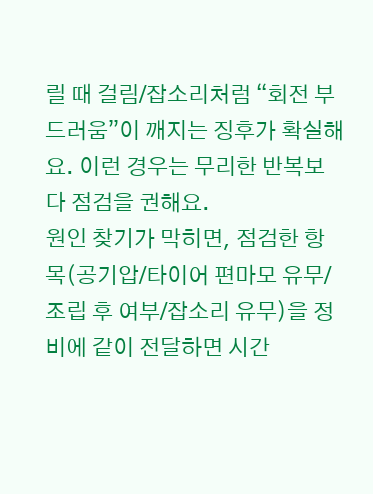릴 때 걸림/잡소리처럼 “회전 부드러움”이 깨지는 징후가 확실해요. 이런 경우는 무리한 반복보다 점검을 권해요.
원인 찾기가 막히면, 점검한 항목(공기압/타이어 편마모 유무/조립 후 여부/잡소리 유무)을 정비에 같이 전달하면 시간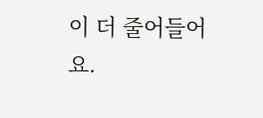이 더 줄어들어요.